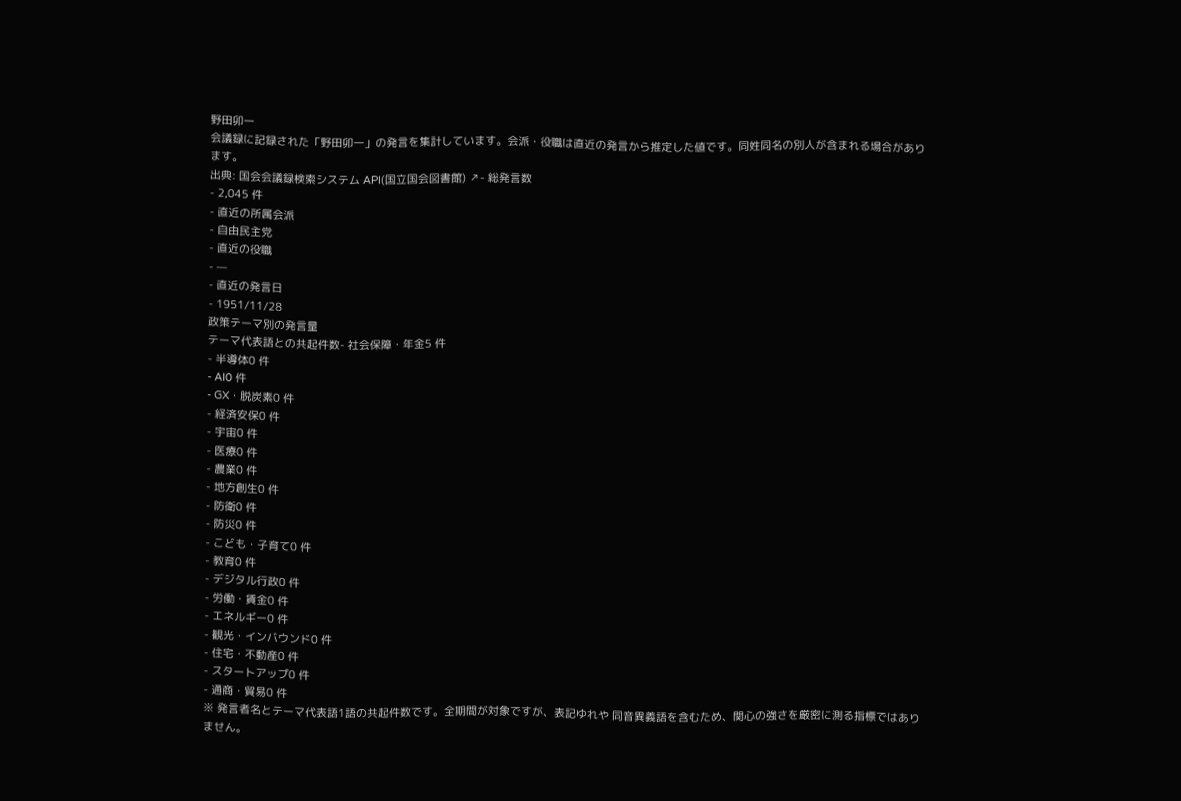野田卯一
会議録に記録された「野田卯一」の発言を集計しています。会派・役職は直近の発言から推定した値です。同姓同名の別人が含まれる場合があります。
出典: 国会会議録検索システム API(国立国会図書館) ↗- 総発言数
- 2,045 件
- 直近の所属会派
- 自由民主党
- 直近の役職
- —
- 直近の発言日
- 1951/11/28
政策テーマ別の発言量
テーマ代表語との共起件数- 社会保障・年金5 件
- 半導体0 件
- AI0 件
- GX・脱炭素0 件
- 経済安保0 件
- 宇宙0 件
- 医療0 件
- 農業0 件
- 地方創生0 件
- 防衛0 件
- 防災0 件
- こども・子育て0 件
- 教育0 件
- デジタル行政0 件
- 労働・賃金0 件
- エネルギー0 件
- 観光・インバウンド0 件
- 住宅・不動産0 件
- スタートアップ0 件
- 通商・貿易0 件
※ 発言者名とテーマ代表語1語の共起件数です。全期間が対象ですが、表記ゆれや 同音異義語を含むため、関心の強さを厳密に測る指標ではありません。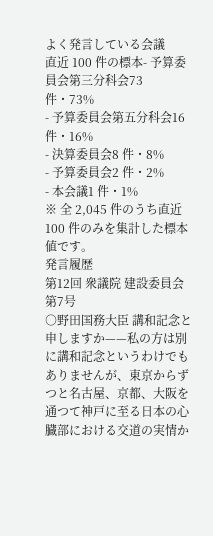よく発言している会議
直近 100 件の標本- 予算委員会第三分科会73 件・73%
- 予算委員会第五分科会16 件・16%
- 決算委員会8 件・8%
- 予算委員会2 件・2%
- 本会議1 件・1%
※ 全 2,045 件のうち直近 100 件のみを集計した標本値です。
発言履歴
第12回 衆議院 建設委員会 第7号
○野田国務大臣 講和記念と申しますか——私の方は別に講和記念というわけでもありませんが、東京からずつと名古屋、京都、大阪を通つて神戸に至る日本の心臓部における交道の実情か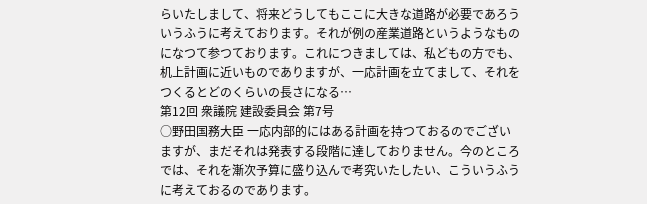らいたしまして、将来どうしてもここに大きな道路が必要であろういうふうに考えております。それが例の産業道路というようなものになつて参つております。これにつきましては、私どもの方でも、机上計画に近いものでありますが、一応計画を立てまして、それをつくるとどのくらいの長さになる…
第12回 衆議院 建設委員会 第7号
○野田国務大臣 一応内部的にはある計画を持つておるのでございますが、まだそれは発表する段階に達しておりません。今のところでは、それを漸次予算に盛り込んで考究いたしたい、こういうふうに考えておるのであります。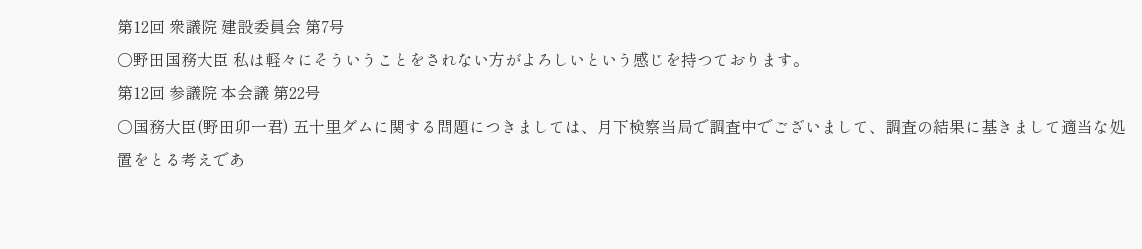第12回 衆議院 建設委員会 第7号
○野田国務大臣 私は軽々にそういうことをされない方がよろしいという感じを持つております。
第12回 参議院 本会議 第22号
○国務大臣(野田卯一君) 五十里ダムに関する問題につきましては、月下検察当局で調査中でございまして、調査の結果に基きまして適当な処置をとる考えであ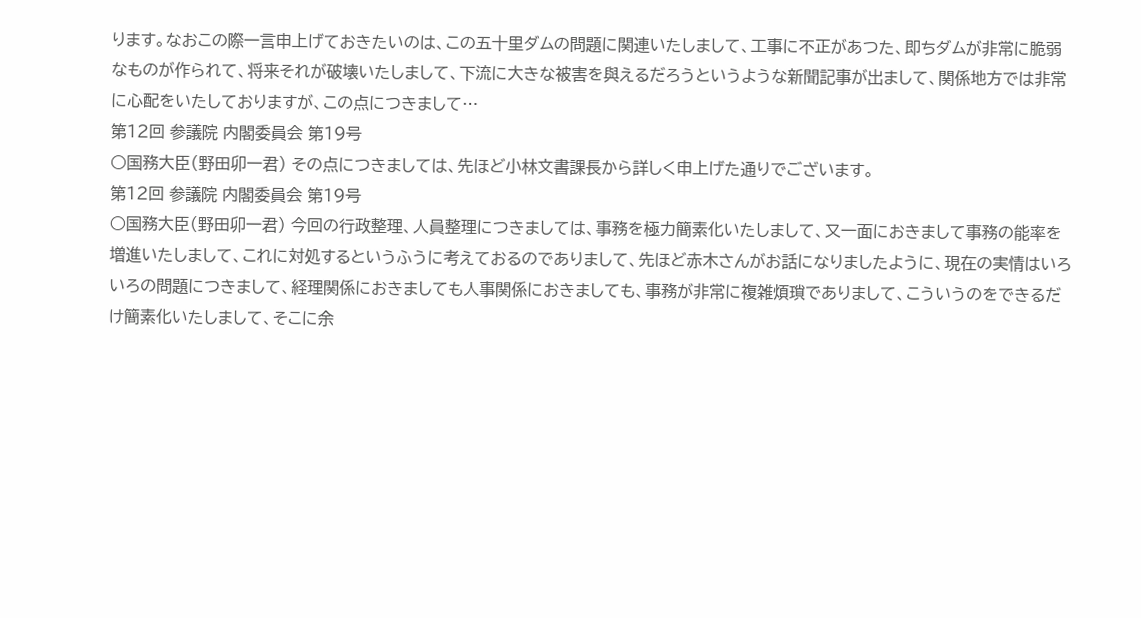ります。なおこの際一言申上げておきたいのは、この五十里ダムの問題に関連いたしまして、工事に不正があつた、即ちダムが非常に脆弱なものが作られて、将来それが破壊いたしまして、下流に大きな被害を與えるだろうというような新聞記事が出まして、関係地方では非常に心配をいたしておりますが、この点につきまして…
第12回 参議院 内閣委員会 第19号
○国務大臣(野田卯一君) その点につきましては、先ほど小林文書課長から詳しく申上げた通りでございます。
第12回 参議院 内閣委員会 第19号
○国務大臣(野田卯一君) 今回の行政整理、人員整理につきましては、事務を極力簡素化いたしまして、又一面におきまして事務の能率を増進いたしまして、これに対処するというふうに考えておるのでありまして、先ほど赤木さんがお話になりましたように、現在の実情はいろいろの問題につきまして、経理関係におきましても人事関係におきましても、事務が非常に複雑煩瑣でありまして、こういうのをできるだけ簡素化いたしまして、そこに余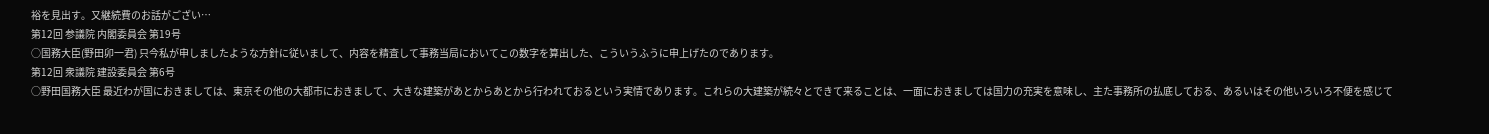裕を見出す。又継続費のお話がござい…
第12回 参議院 内閣委員会 第19号
○国務大臣(野田卯一君) 只今私が申しましたような方針に従いまして、内容を精査して事務当局においてこの数字を算出した、こういうふうに申上げたのであります。
第12回 衆議院 建設委員会 第6号
○野田国務大臣 最近わが国におきましては、東京その他の大都市におきまして、大きな建築があとからあとから行われておるという実情であります。これらの大建築が続々とできて来ることは、一面におきましては国力の充実を意味し、主た事務所の払底しておる、あるいはその他いろいろ不便を感じて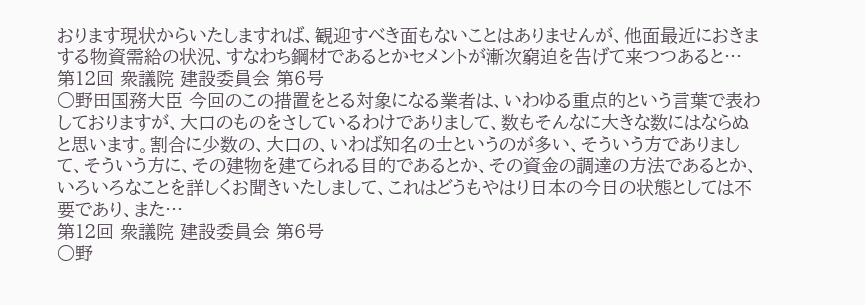おります現状からいたしますれば、観迎すべき面もないことはありませんが、他面最近におきまする物資需給の状況、すなわち鋼材であるとかセメントが漸次窮迫を告げて来つつあると…
第12回 衆議院 建設委員会 第6号
○野田国務大臣 今回のこの措置をとる対象になる業者は、いわゆる重点的という言葉で表わしておりますが、大口のものをさしているわけでありまして、数もそんなに大きな数にはならぬと思います。割合に少数の、大口の、いわば知名の士というのが多い、そういう方でありまして、そういう方に、その建物を建てられる目的であるとか、その資金の調達の方法であるとか、いろいろなことを詳しくお聞きいたしまして、これはどうもやはり日本の今日の状態としては不要であり、また…
第12回 衆議院 建設委員会 第6号
○野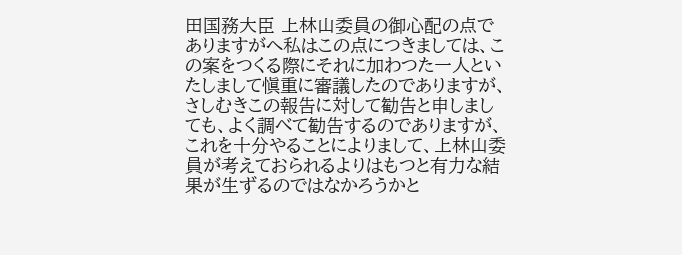田国務大臣 上林山委員の御心配の点でありますがへ私はこの点につきましては、この案をつくる際にそれに加わつた一人といたしまして愼重に審議したのでありますが、さしむきこの報告に対して勧告と申しましても、よく調べて勧告するのでありますが、これを十分やることによりまして、上林山委員が考えておられるよりはもつと有力な結果が生ずるのではなかろうかと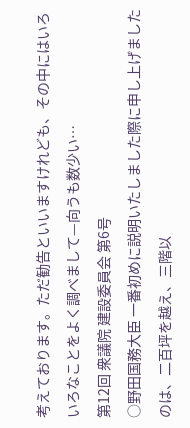考えております。ただ勧告といいますけれども、その中にはいろいろなことをよく調べまして—向うも数少い…
第12回 衆議院 建設委員会 第6号
○野田国務大臣 一番初めに説明いたしました際に申し上げましたのは、二百坪を越え、三階以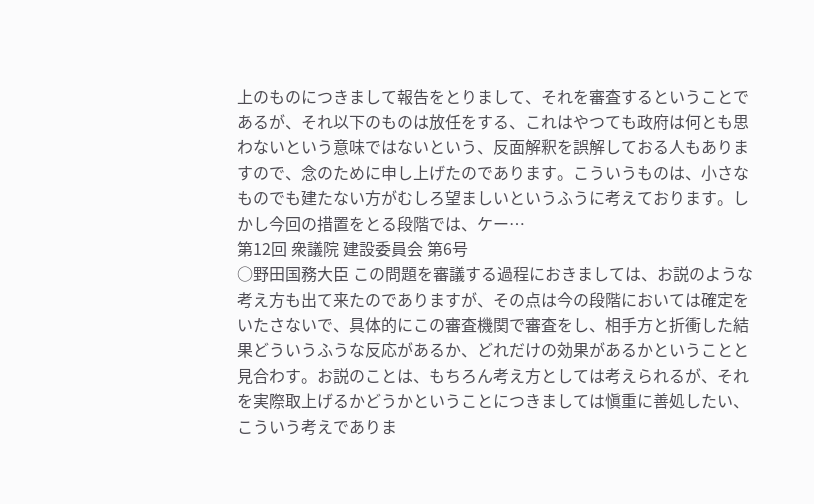上のものにつきまして報告をとりまして、それを審査するということであるが、それ以下のものは放任をする、これはやつても政府は何とも思わないという意味ではないという、反面解釈を誤解しておる人もありますので、念のために申し上げたのであります。こういうものは、小さなものでも建たない方がむしろ望ましいというふうに考えております。しかし今回の措置をとる段階では、ケー…
第12回 衆議院 建設委員会 第6号
○野田国務大臣 この問題を審議する過程におきましては、お説のような考え方も出て来たのでありますが、その点は今の段階においては確定をいたさないで、具体的にこの審査機関で審査をし、相手方と折衝した結果どういうふうな反応があるか、どれだけの効果があるかということと見合わす。お説のことは、もちろん考え方としては考えられるが、それを実際取上げるかどうかということにつきましては愼重に善処したい、こういう考えでありま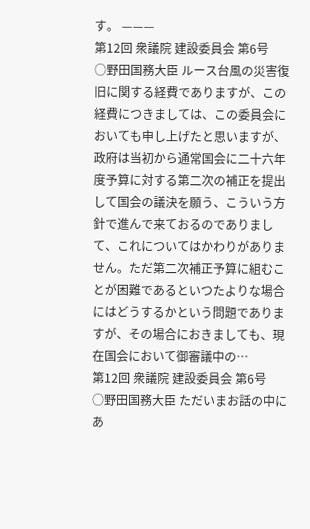す。 ———
第12回 衆議院 建設委員会 第6号
○野田国務大臣 ルース台風の災害復旧に関する経費でありますが、この経費につきましては、この委員会においても申し上げたと思いますが、政府は当初から通常国会に二十六年度予算に対する第二次の補正を提出して国会の議決を願う、こういう方針で進んで来ておるのでありまして、これについてはかわりがありません。ただ第二次補正予算に組むことが困難であるといつたよりな場合にはどうするかという問題でありますが、その場合におきましても、現在国会において御審議中の…
第12回 衆議院 建設委員会 第6号
○野田国務大臣 ただいまお話の中にあ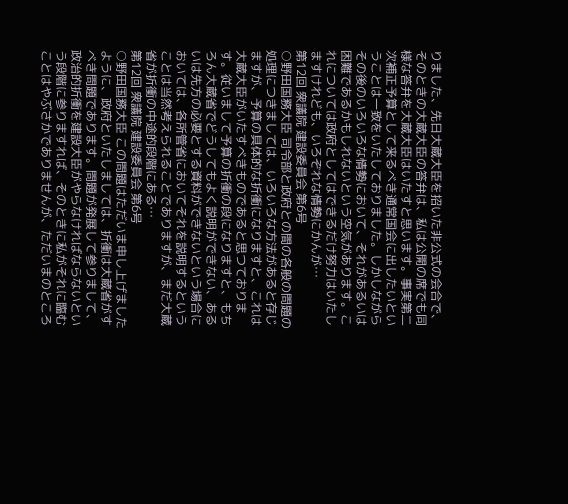りました、先日大蔵大臣を招いた非公式の会合で、そのときの大蔵大臣の答弁は、私は公開の席でも同様な答弁を大蔵大臣はいたすと思います。事実第二次補正予算として来るべき通常国会に出したいということは一致をいたしておりました。しかしながらその後のいろいろな情勢において、それがあるいは困難であるかもしれないという空気があります。これについては政府としてはできるだけ努力はいたしますけれども、いろぞれな情勢にかんが…
第12回 衆議院 建設委員会 第6号
○野田国務大臣 司令部と政府との間の各般の問題の処理につきましては、いろいろな方法があると存じますが、予算の具体的な折衝になりますと、これは大蔵大臣がいたすべきものであると思つております。従いまして予算の折衝の段になりますと、もちろん大蔵省でどうしてもよく説明ができない、あるいは先方の必要とする資料ができないという場合においては、各所管省においてそれを説明するということは当然考えられることでありますが、まだ大蔵省が折衝の中途的段階にある…
第12回 衆議院 建設委員会 第6号
○野田国務大臣 この問題はただいま申し上げましたように、政府といたしましては、折衝は大蔵省がすべき問題であります。問題が発展して参りまして、政治的折衝を建設大臣がやらなければならないという段階に参りますれば、そのときに私がそれに臨むことはやぶさかでありませんが、ただいまのところ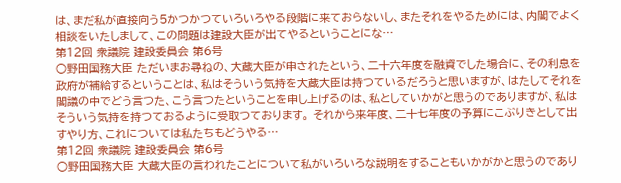は、まだ私が直接向う5かつかつていろいろやる段階に来ておらないし、またそれをやるためには、内閣でよく相談をいたしまして、この問題は建設大臣が出てやるということにな…
第12回 衆議院 建設委員会 第6号
○野田国務大臣 ただいまお尋ねの、大蔵大臣が申されたという、二十六年度を融資でした場合に、その利息を政府が補給するということは、私はそういう気持を大蔵大臣は持つているだろうと思いますが、はたしてそれを閣議の中でどう言つた、こう言つたということを申し上げるのは、私としていかがと思うのでありますが、私はそういう気持を持つておるように受取つております。 それから来年度、二十七年度の予算にこぶりきとして出すやり方、これについては私たちもどうやる…
第12回 衆議院 建設委員会 第6号
○野田国務大臣 大蔵大臣の言われたことについて私がいろいろな説明をすることもいかがかと思うのであり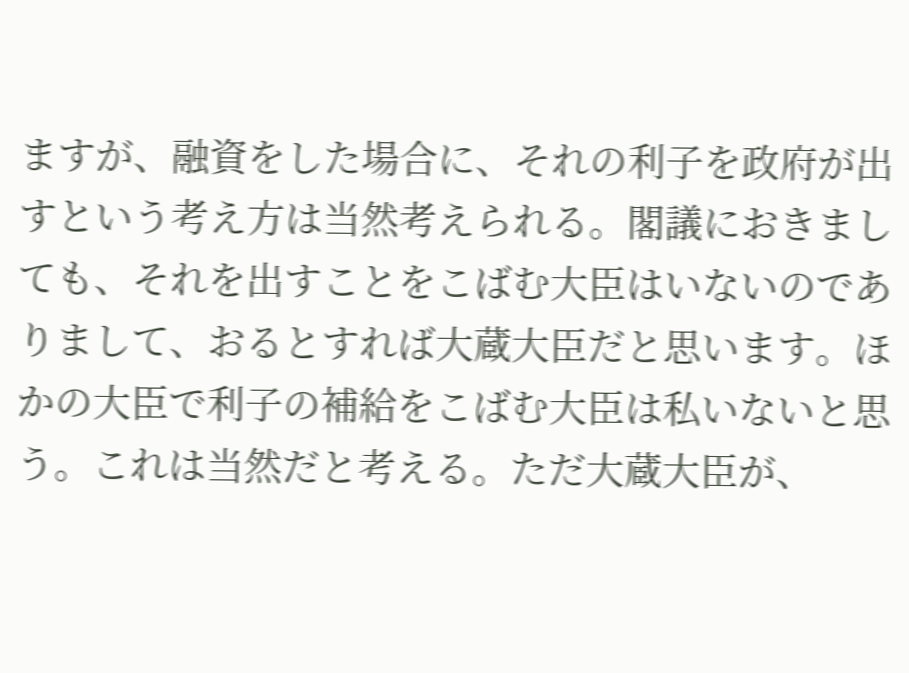ますが、融資をした場合に、それの利子を政府が出すという考え方は当然考えられる。閣議におきましても、それを出すことをこばむ大臣はいないのでありまして、おるとすれば大蔵大臣だと思います。ほかの大臣で利子の補給をこばむ大臣は私いないと思う。これは当然だと考える。ただ大蔵大臣が、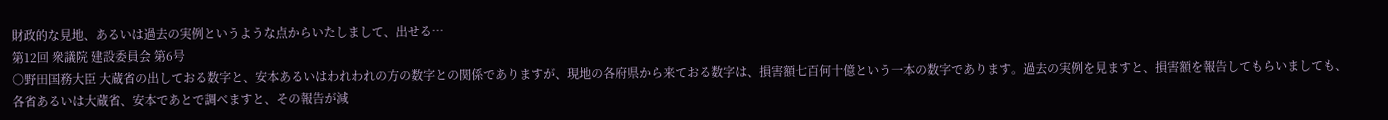財政的な見地、あるいは過去の実例というような点からいたしまして、出せる…
第12回 衆議院 建設委員会 第6号
○野田国務大臣 大蔵省の出しておる数字と、安本あるいはわれわれの方の数字との関係でありますが、現地の各府県から来ておる数字は、損害額七百何十億という一本の数字であります。過去の実例を見ますと、損害額を報告してもらいましても、各省あるいは大蔵省、安本であとで調べますと、その報告が減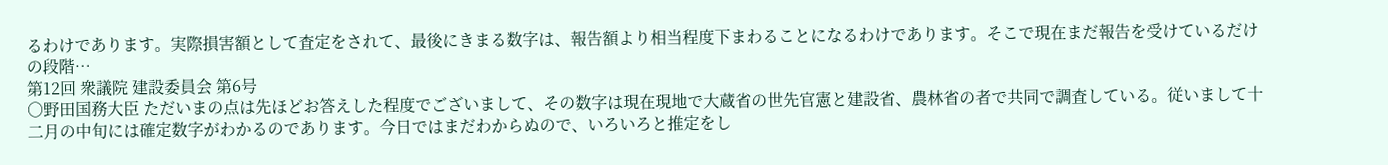るわけであります。実際損害額として査定をされて、最後にきまる数字は、報告額より相当程度下まわることになるわけであります。そこで現在まだ報告を受けているだけの段階…
第12回 衆議院 建設委員会 第6号
○野田国務大臣 ただいまの点は先ほどお答えした程度でございまして、その数字は現在現地で大蔵省の世先官憲と建設省、農林省の者で共同で調査している。従いまして十二月の中旬には確定数字がわかるのであります。今日ではまだわからぬので、いろいろと推定をし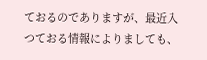ておるのでありますが、最近入つておる情報によりましても、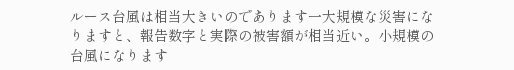ルース台風は相当大きいのであります一大規模な災害になりますと、報告数字と実際の被害額が相当近い。小規模の台風になります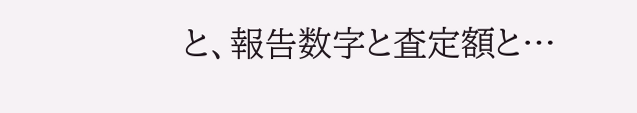と、報告数字と査定額と…